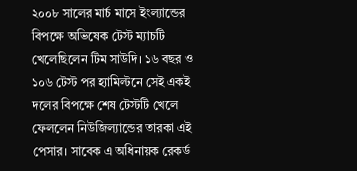২০০৮ সালের মার্চ মাসে ইংল্যান্ডের বিপক্ষে অভিষেক টেস্ট ম্যাচটি খেলেছিলেন টিম সাউদি। ১৬ বছর ও ১০৬ টেস্ট পর হ্যামিল্টনে সেই একই দলের বিপক্ষে শেষ টেস্টটি খেলে ফেললেন নিউজিল্যান্ডের তারকা এই পেসার। সাবেক এ অধিনায়ক রেকর্ড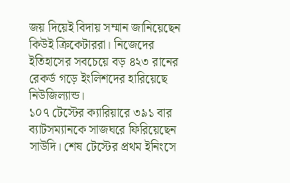জয় দিয়েই বিদায় সম্মান জানিয়েছেন কিউই ক্রিকেটাররা। নিজেদের ইতিহাসের সবচেয়ে বড় ৪২৩ রানের রেকর্ড গড়ে ইংলিশদের হারিয়েছে নিউজিল্যান্ড।
১০৭ টেস্টের ক্যারিয়ারে ৩৯১ বার ব্যাটসম্যানকে সাজঘরে ফিরিয়েছেন সাউদি। শেষ টেস্টের প্রথম ইনিংসে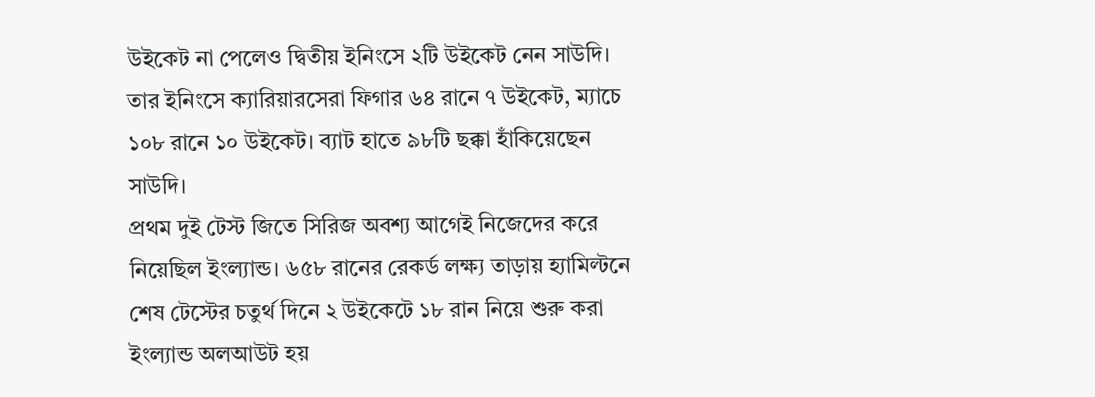উইকেট না পেলেও দ্বিতীয় ইনিংসে ২টি উইকেট নেন সাউদি। তার ইনিংসে ক্যারিয়ারসেরা ফিগার ৬৪ রানে ৭ উইকেট, ম্যাচে ১০৮ রানে ১০ উইকেট। ব্যাট হাতে ৯৮টি ছক্কা হাঁকিয়েছেন সাউদি।
প্রথম দুই টেস্ট জিতে সিরিজ অবশ্য আগেই নিজেদের করে নিয়েছিল ইংল্যান্ড। ৬৫৮ রানের রেকর্ড লক্ষ্য তাড়ায় হ্যামিল্টনে শেষ টেস্টের চতুর্থ দিনে ২ উইকেটে ১৮ রান নিয়ে শুরু করা ইংল্যান্ড অলআউট হয়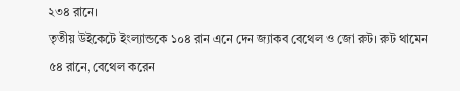২৩৪ রানে।
তৃতীয় উইকেটে ইংল্যান্ডকে ১০৪ রান এনে দেন জ্যাকব বেথেল ও জো রুট। রুট থামেন ৫৪ রানে, বেথেল করেন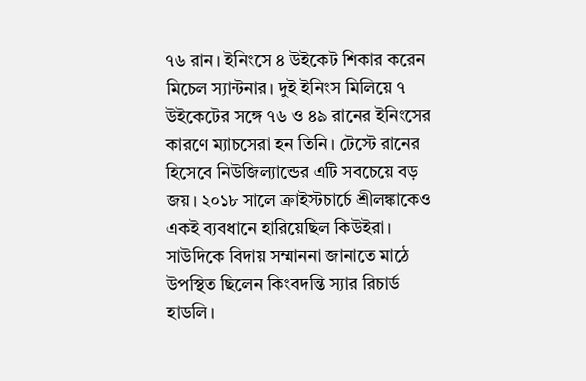৭৬ রান। ইনিংসে ৪ উইকেট শিকার করেন মিচেল স্যান্টনার। দুই ইনিংস মিলিয়ে ৭ উইকেটের সঙ্গে ৭৬ ও ৪৯ রানের ইনিংসের কারণে ম্যাচসেরা হন তিনি। টেস্টে রানের হিসেবে নিউজিল্যান্ডের এটি সবচেয়ে বড় জয়। ২০১৮ সালে ক্রাইস্টচার্চে শ্রীলঙ্কাকেও একই ব্যবধানে হারিয়েছিল কিউইরা।
সাউদিকে বিদায় সম্মাননা জানাতে মাঠে উপস্থিত ছিলেন কিংবদন্তি স্যার রিচার্ড হাডলি।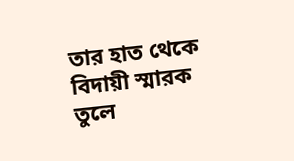তার হাত থেকে বিদায়ী স্মারক তুলে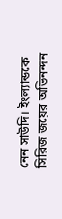নেন সাউদি। ইংল্যান্ডকে সিরিজ জয়ের অভিনন্দন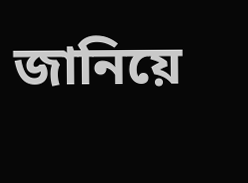জানিয়ে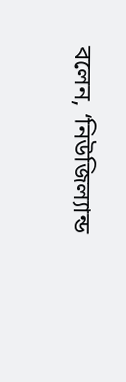বলেন, ‘নিউজিল্যান্ড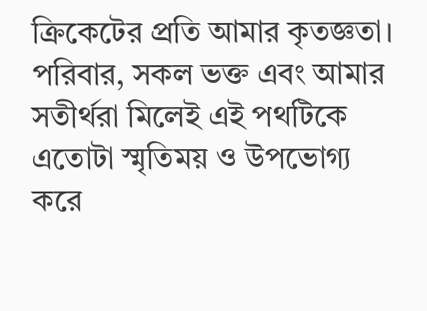ক্রিকেটের প্রতি আমার কৃতজ্ঞতা। পরিবার, সকল ভক্ত এবং আমার সতীর্থরা মিলেই এই পথটিকে এতোটা স্মৃতিময় ও উপভোগ্য করে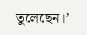তুলেছেন।’